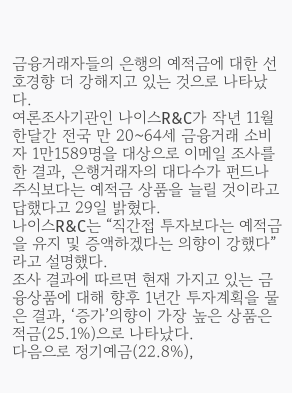금융거래자들의 은행의 예적금에 대한 선호경향 더 강해지고 있는 것으로 나타났다.
여론조사기관인 나이스R&C가 작년 11월 한달간 전국 만 20~64세 금융거래 소비자 1만1589명을 대상으로 이메일 조사를 한 결과, 은행거래자의 대다수가 펀드나 주식보다는 예적금 상품을 늘릴 것이라고 답했다고 29일 밝혔다.
나이스R&C는 “직간접 투자보다는 예적금을 유지 및 증액하겠다는 의향이 강했다”라고 설명했다.
조사 결과에 따르면 현재 가지고 있는 금융상품에 대해 향후 1년간 투자계획을 물은 결과, ‘증가’의향이 가장 높은 상품은 적금(25.1%)으로 나타났다.
다음으로 정기예금(22.8%),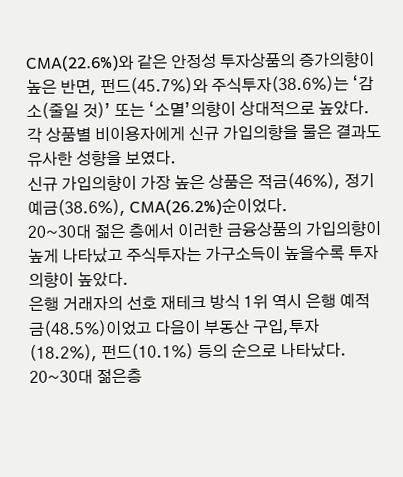CMA(22.6%)와 같은 안정성 투자상품의 증가의향이 높은 반면, 펀드(45.7%)와 주식투자(38.6%)는 ‘감소(줄일 것)’ 또는 ‘소멸’의향이 상대적으로 높았다.
각 상품별 비이용자에게 신규 가입의향을 물은 결과도 유사한 성향을 보였다.
신규 가입의향이 가장 높은 상품은 적금(46%), 정기예금(38.6%), CMA(26.2%)순이었다.
20~30대 젊은 층에서 이러한 금융상품의 가입의향이 높게 나타났고 주식투자는 가구소득이 높을수록 투자의향이 높았다.
은행 거래자의 선호 재테크 방식 1위 역시 은행 예적금(48.5%)이었고 다음이 부동산 구입,투자(18.2%), 펀드(10.1%) 등의 순으로 나타났다.
20~30대 젊은층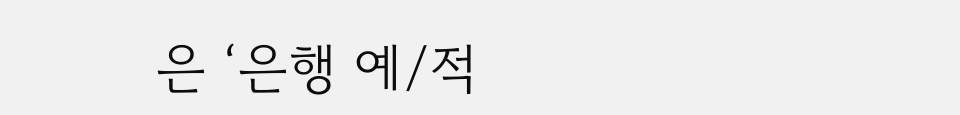은 ‘은행 예/적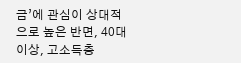금’에 관심이 상대적으로 높은 반면, 40대 이상, 고소득층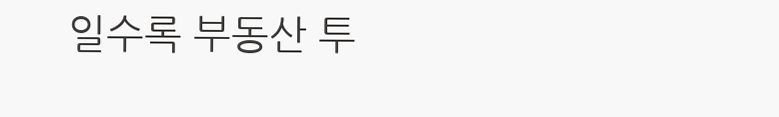일수록 부동산 투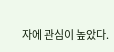자에 관심이 높았다.